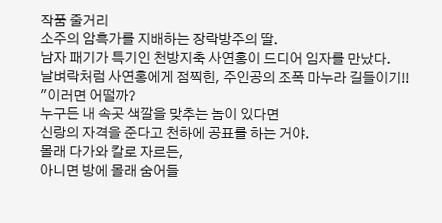작품 줄거리
소주의 암흑가를 지배하는 장락방주의 딸.
남자 패기가 특기인 천방지축 사연홍이 드디어 임자를 만났다.
날벼락처럼 사연홍에게 점찍힌, 주인공의 조폭 마누라 길들이기!!
"이러면 어떨까?
누구든 내 속곳 색깔을 맞추는 놈이 있다면
신랑의 자격을 준다고 천하에 공표를 하는 거야.
몰래 다가와 칼로 자르든,
아니면 방에 몰래 숨어들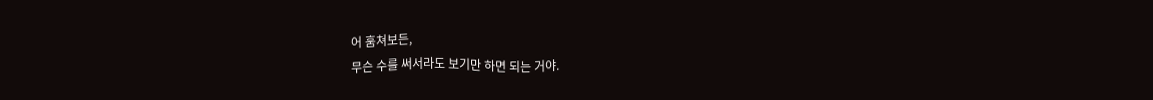어 훔쳐보든,
무슨 수를 써서라도 보기만 하면 되는 거야.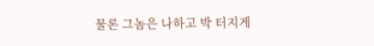물론 그놈은 나하고 박 터지게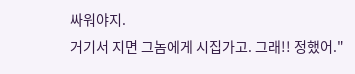싸워야지.
거기서 지면 그놈에게 시집가고. 그래!! 정했어."